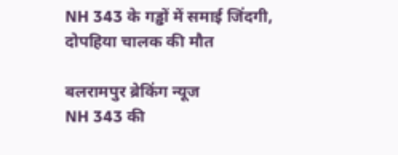NH 343 के गड्ढों में समाई जिंदगी, दोपहिया चालक की मौत

बलरामपुर ब्रेकिंग न्यूज
NH 343 की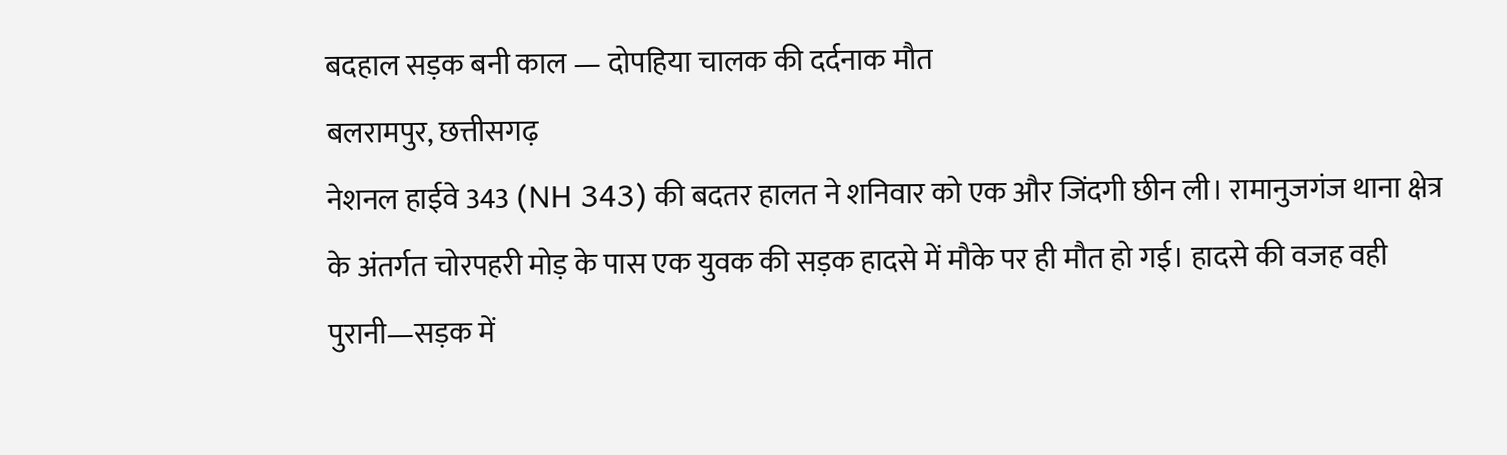बदहाल सड़क बनी काल — दोपहिया चालक की दर्दनाक मौत
बलरामपुर, छत्तीसगढ़
नेशनल हाईवे 343 (NH 343) की बदतर हालत ने शनिवार को एक और जिंदगी छीन ली। रामानुजगंज थाना क्षेत्र के अंतर्गत चोरपहरी मोड़ के पास एक युवक की सड़क हादसे में मौके पर ही मौत हो गई। हादसे की वजह वही पुरानी—सड़क में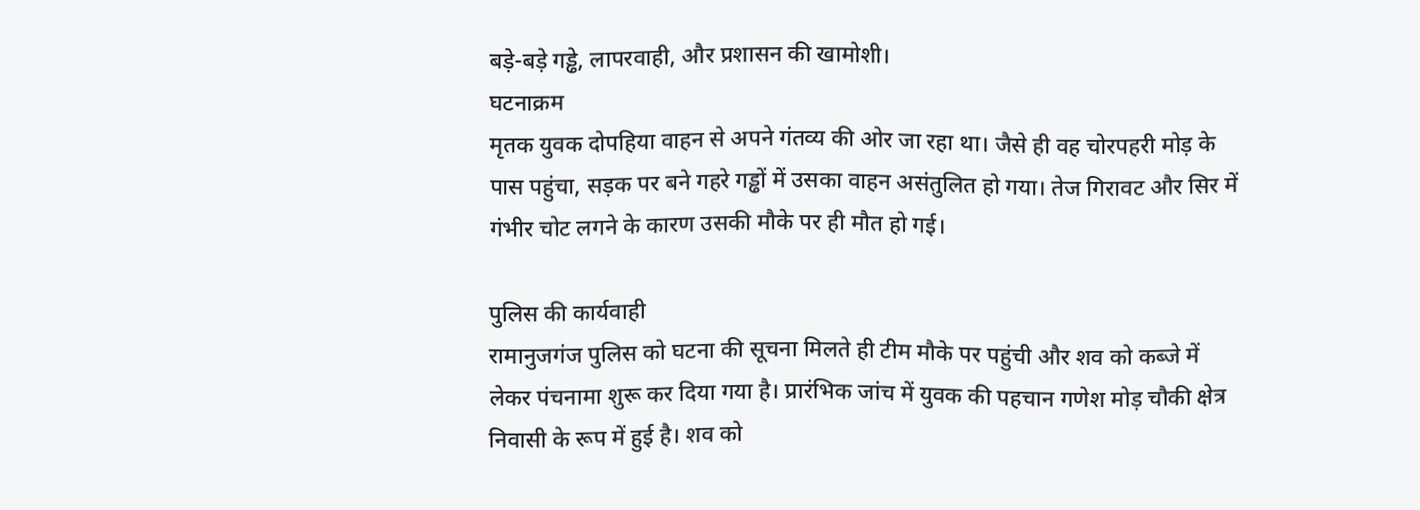बड़े-बड़े गड्ढे, लापरवाही, और प्रशासन की खामोशी।
घटनाक्रम
मृतक युवक दोपहिया वाहन से अपने गंतव्य की ओर जा रहा था। जैसे ही वह चोरपहरी मोड़ के पास पहुंचा, सड़क पर बने गहरे गड्ढों में उसका वाहन असंतुलित हो गया। तेज गिरावट और सिर में गंभीर चोट लगने के कारण उसकी मौके पर ही मौत हो गई।

पुलिस की कार्यवाही
रामानुजगंज पुलिस को घटना की सूचना मिलते ही टीम मौके पर पहुंची और शव को कब्जे में लेकर पंचनामा शुरू कर दिया गया है। प्रारंभिक जांच में युवक की पहचान गणेश मोड़ चौकी क्षेत्र निवासी के रूप में हुई है। शव को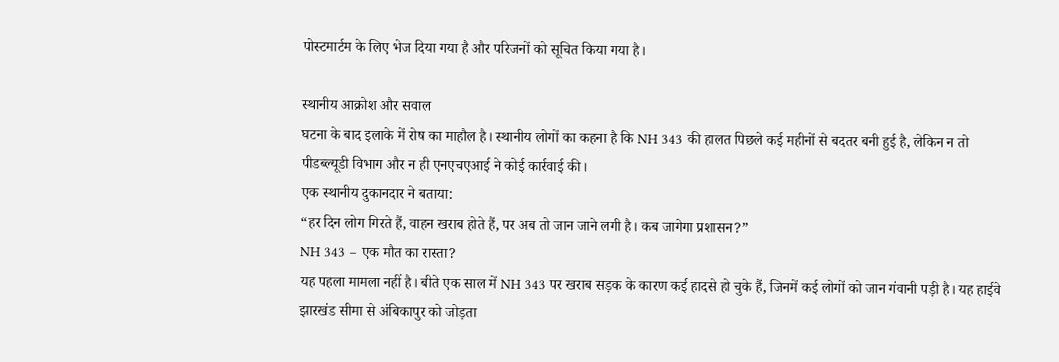पोस्टमार्टम के लिए भेज दिया गया है और परिजनों को सूचित किया गया है।

स्थानीय आक्रोश और सवाल
घटना के बाद इलाके में रोष का माहौल है। स्थानीय लोगों का कहना है कि NH 343 की हालत पिछले कई महीनों से बदतर बनी हुई है, लेकिन न तो पीडब्ल्यूडी विभाग और न ही एनएचएआई ने कोई कार्रवाई की।
एक स्थानीय दुकानदार ने बताया:
“हर दिन लोग गिरते हैं, वाहन खराब होते हैं, पर अब तो जान जाने लगी है। कब जागेगा प्रशासन?”
NH 343 – एक मौत का रास्ता?
यह पहला मामला नहीं है। बीते एक साल में NH 343 पर खराब सड़क के कारण कई हादसे हो चुके हैं, जिनमें कई लोगों को जान गंवानी पड़ी है। यह हाईवे झारखंड सीमा से अंबिकापुर को जोड़ता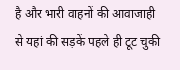है और भारी वाहनों की आवाजाही से यहां की सड़कें पहले ही टूट चुकी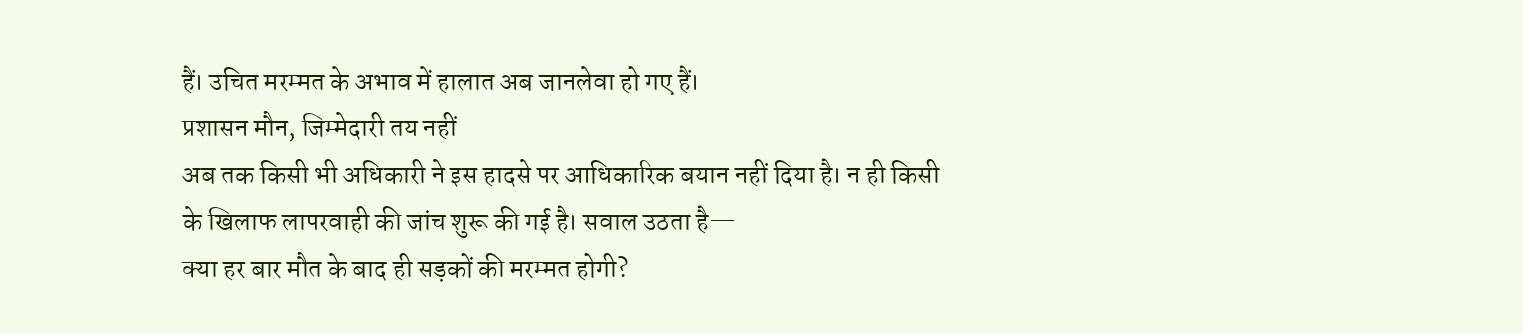हैं। उचित मरम्मत के अभाव में हालात अब जानलेवा हो गए हैं।
प्रशासन मौन, जिम्मेदारी तय नहीं
अब तक किसी भी अधिकारी ने इस हादसे पर आधिकारिक बयान नहीं दिया है। न ही किसी के खिलाफ लापरवाही की जांच शुरू की गई है। सवाल उठता है—
क्या हर बार मौत के बाद ही सड़कों की मरम्मत होगी?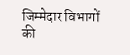जिम्मेदार विभागों की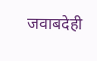जवाबदेही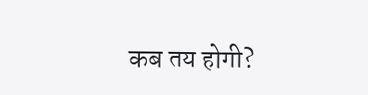कब तय होगी?